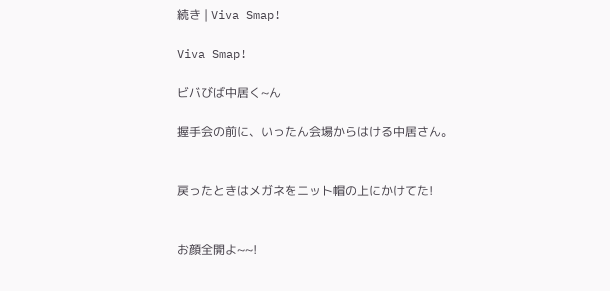続き | Viva Smap!

Viva Smap!

ビバびば中居く~ん

握手会の前に、いったん会場からはける中居さん。


戻ったときはメガネをニット帽の上にかけてた!


お顔全開よ~~!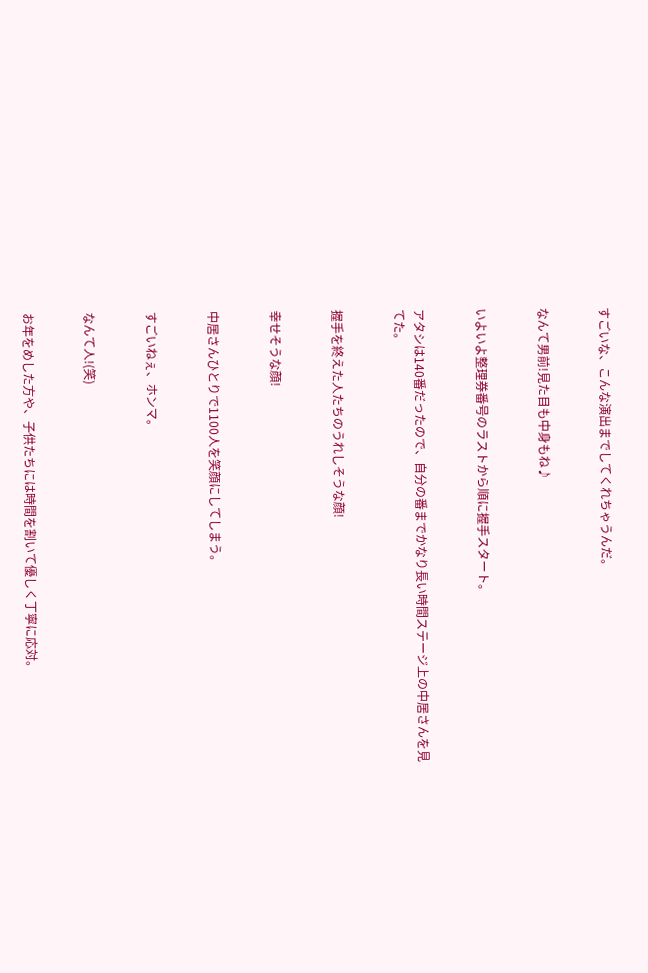すごいな、こんな演出までしてくれちゃうんだ。


なんて男前!見た目も中身もね♪


いよいよ整理券番号のラストから順に握手スタート。


アタシは140番だったので、自分の番までかなり長い時間ステージ上の中居さんを見てた。


握手を終えた人たちのうれしそうな顔!


幸せそうな顔!


中居さんひとりで1100人を笑顔にしてしまう。


すごいねぇ、ホンマ。


なんて人!(笑)


お年をめした方や、子供たちには時間を割いて優しく丁寧に応対。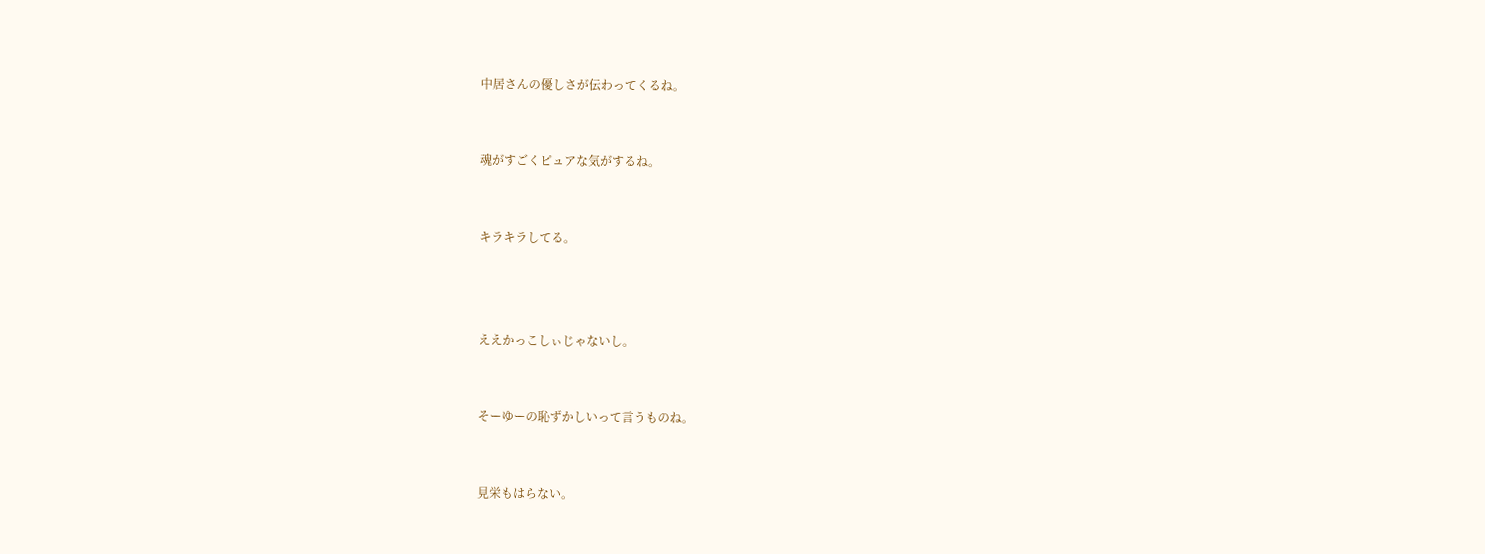中居さんの優しさが伝わってくるね。


魂がすごくピュアな気がするね。


キラキラしてる。



ええかっこしぃじゃないし。


そーゆーの恥ずかしいって言うものね。


見栄もはらない。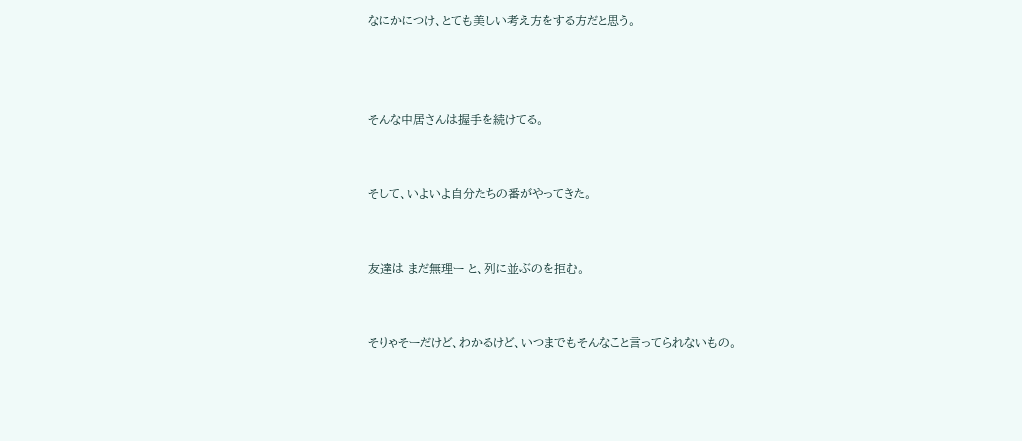なにかにつけ、とても美しい考え方をする方だと思う。



そんな中居さんは握手を続けてる。


そして、いよいよ自分たちの番がやってきた。


友達は まだ無理ー と、列に並ぶのを拒む。


そりゃそーだけど、わかるけど、いつまでもそんなこと言ってられないもの。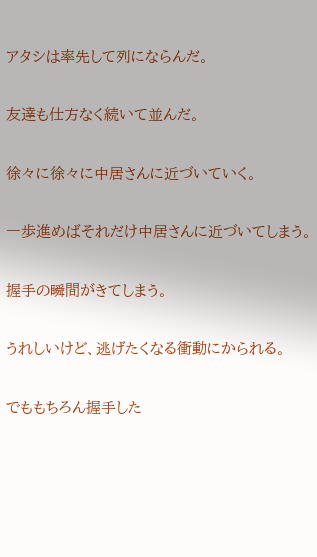アタシは率先して列にならんだ。


友達も仕方なく続いて並んだ。


徐々に徐々に中居さんに近づいていく。


一歩進めばそれだけ中居さんに近づいてしまう。


握手の瞬間がきてしまう。


うれしいけど、逃げたくなる衝動にかられる。


でももちろん握手した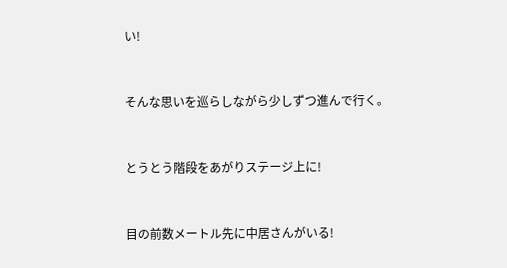い!


そんな思いを巡らしながら少しずつ進んで行く。


とうとう階段をあがりステージ上に!


目の前数メートル先に中居さんがいる!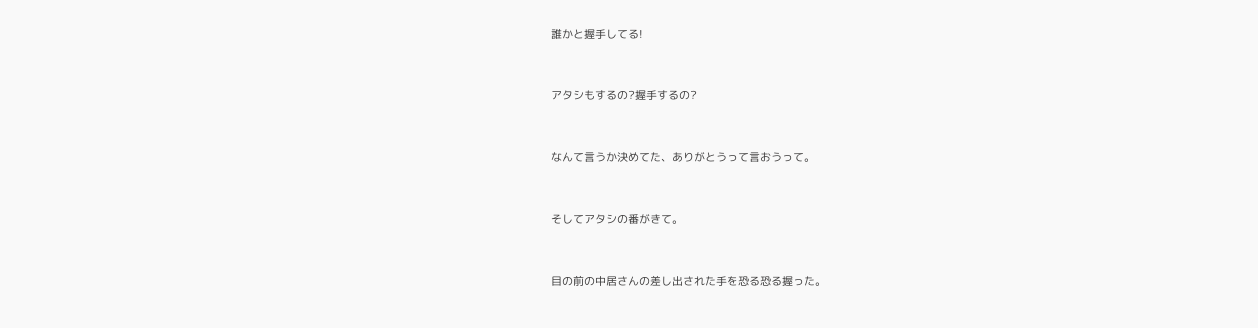誰かと握手してる!


アタシもするの?握手するの?


なんて言うか決めてた、ありがとうって言おうって。


そしてアタシの番がきて。


目の前の中居さんの差し出された手を恐る恐る握った。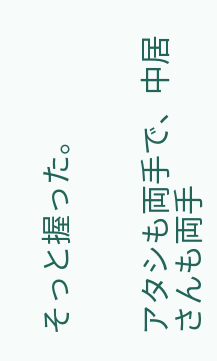そっと握った。


アタシも両手で、中居さんも両手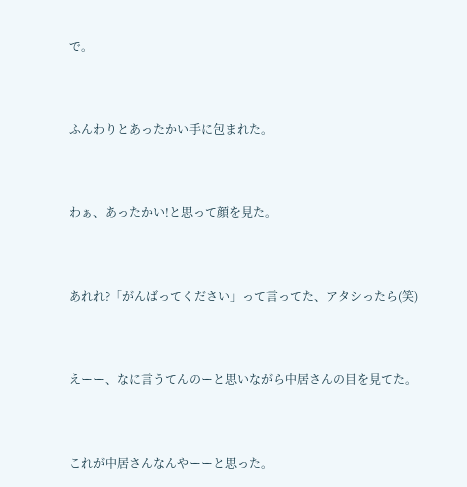で。


ふんわりとあったかい手に包まれた。


わぁ、あったかい!と思って顔を見た。


あれれ?「がんばってください」って言ってた、アタシったら(笑)


えーー、なに言うてんのーと思いながら中居さんの目を見てた。


これが中居さんなんやーーと思った。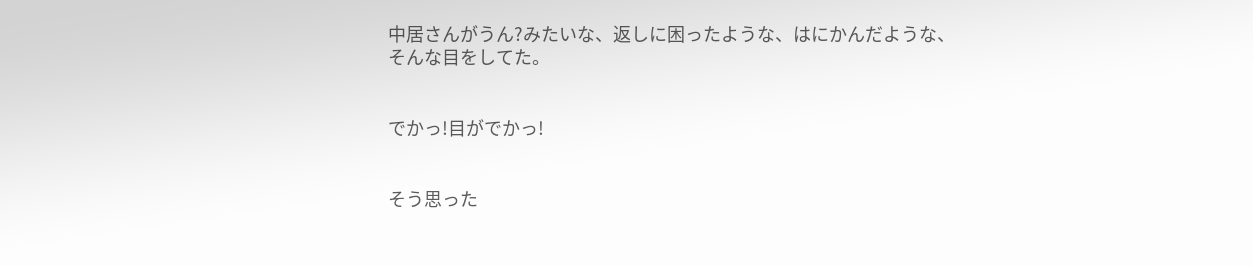中居さんがうん?みたいな、返しに困ったような、はにかんだような、そんな目をしてた。


でかっ!目がでかっ!


そう思った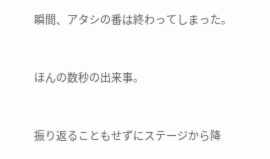瞬間、アタシの番は終わってしまった。


ほんの数秒の出来事。


振り返ることもせずにステージから降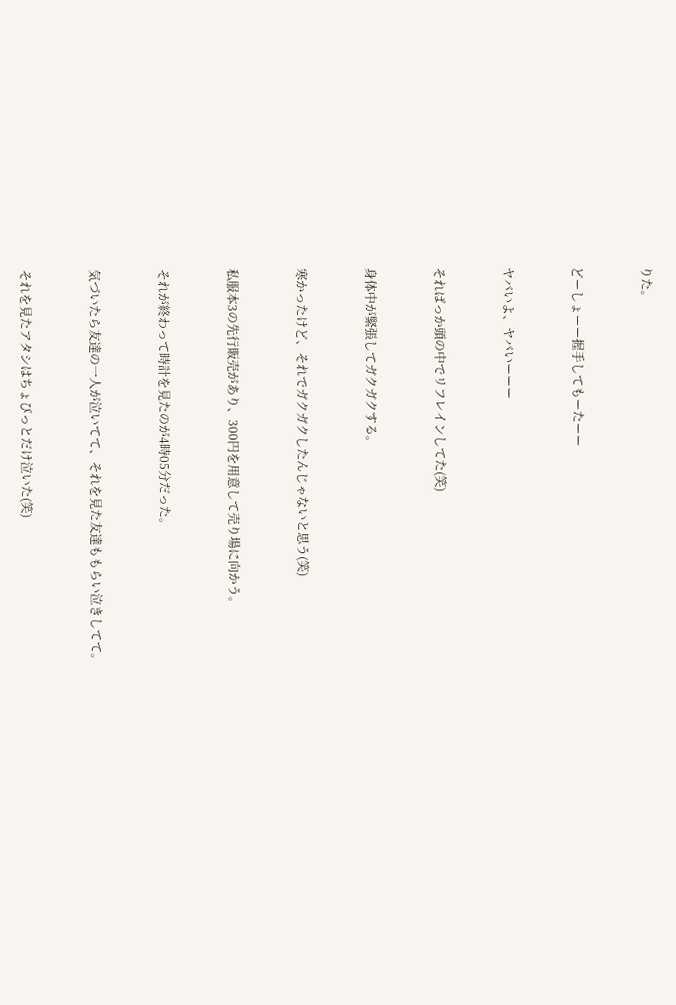りた。


どーしょーー握手してもーたーー


ヤバいよ、ヤバいーーー


そればっか頭の中でリフレインしてた(笑)


身体中が緊張してガクガクする。


寒かったけど、それでガクガクしたんじゃないと思う(笑)


私服本3の先行販売があり、300円を用意して売り場に向かう。


それが終わって時計を見たのが4時05分だった。


気づいたら友達の一人が泣いてて、それを見た友達ももらい泣きしてて。


それを見たアタシはちょびっとだけ泣いた(笑)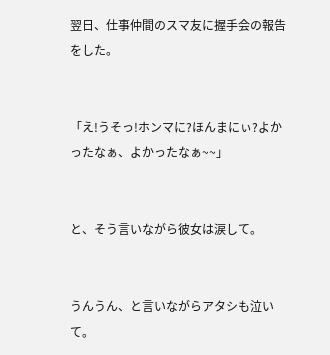翌日、仕事仲間のスマ友に握手会の報告をした。


「え!うそっ!ホンマに?ほんまにぃ?よかったなぁ、よかったなぁ~~」


と、そう言いながら彼女は涙して。


うんうん、と言いながらアタシも泣いて。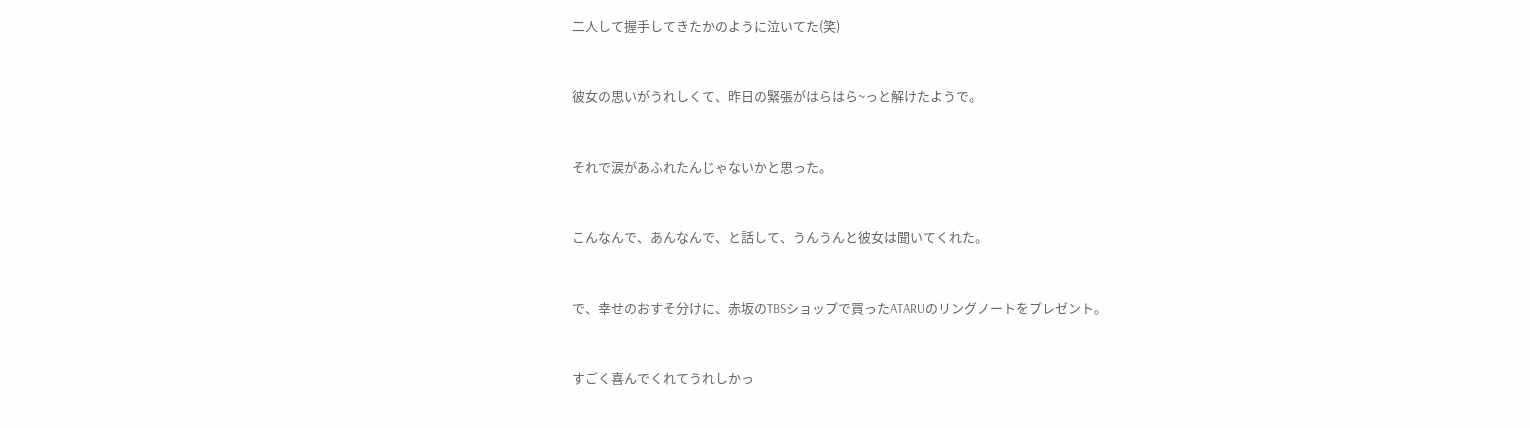二人して握手してきたかのように泣いてた(笑)


彼女の思いがうれしくて、昨日の緊張がはらはら~っと解けたようで。


それで涙があふれたんじゃないかと思った。


こんなんで、あんなんで、と話して、うんうんと彼女は聞いてくれた。


で、幸せのおすそ分けに、赤坂のTBSショップで買ったATARUのリングノートをプレゼント。


すごく喜んでくれてうれしかっ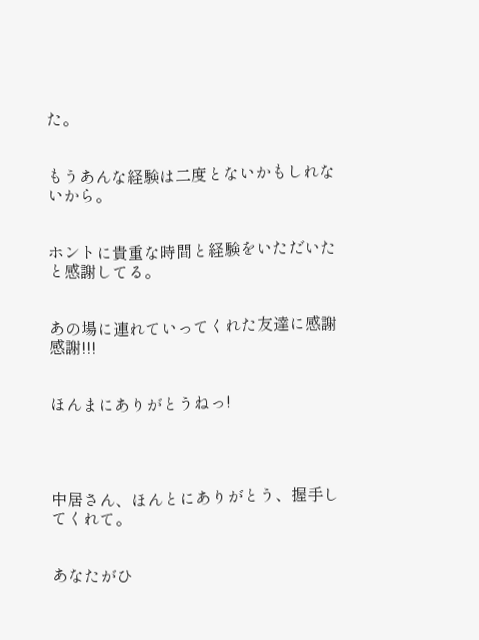た。


もうあんな経験は二度とないかもしれないから。


ホントに貴重な時間と経験をいただいたと感謝してる。


あの場に連れていってくれた友達に感謝感謝!!!


ほんまにありがとうねっ!




中居さん、ほんとにありがとう、握手してくれて。


あなたがひ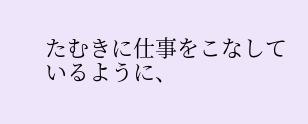たむきに仕事をこなしているように、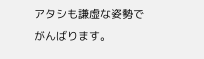アタシも謙虚な姿勢でがんばります。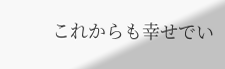これからも幸せでい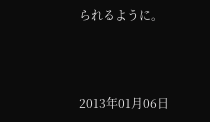られるように。



2013年01月06日